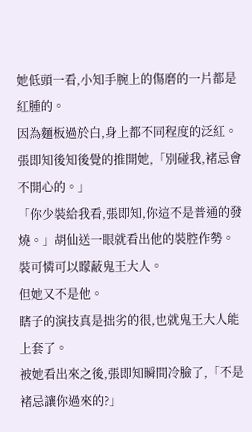她低頭一看,小知手腕上的傷磨的一片都是紅腫的。
因為麵板過於白,身上都不同程度的泛紅。
張即知後知後覺的推開她,「別碰我,褚忌會不開心的。」
「你少裝給我看,張即知,你這不是普通的發燒。」胡仙送一眼就看出他的裝腔作勢。
裝可憐可以矇蔽鬼王大人。
但她又不是他。
瞎子的演技真是拙劣的很,也就鬼王大人能上套了。
被她看出來之後,張即知瞬間冷臉了,「不是褚忌讓你過來的?」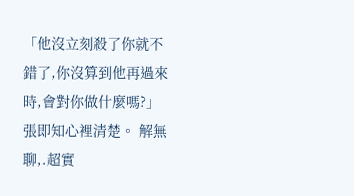「他沒立刻殺了你就不錯了,你沒算到他再過來時,會對你做什麼嗎?」
張即知心裡清楚。 解無聊,.超實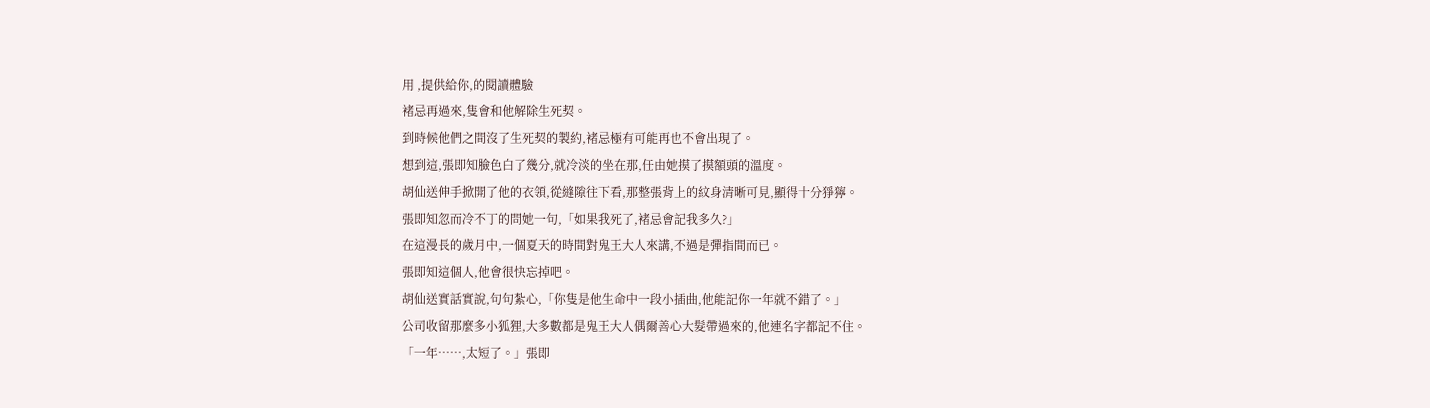用 ,提供給你,的閱讀體驗
褚忌再過來,隻會和他解除生死契。
到時候他們之間沒了生死契的製約,褚忌極有可能再也不會出現了。
想到這,張即知臉色白了幾分,就冷淡的坐在那,任由她摸了摸額頭的溫度。
胡仙送伸手掀開了他的衣領,從縫隙往下看,那整張背上的紋身清晰可見,顯得十分猙獰。
張即知忽而冷不丁的問她一句,「如果我死了,褚忌會記我多久?」
在這漫長的歲月中,一個夏天的時間對鬼王大人來講,不過是彈指間而已。
張即知這個人,他會很快忘掉吧。
胡仙送實話實說,句句紮心,「你隻是他生命中一段小插曲,他能記你一年就不錯了。」
公司收留那麼多小狐狸,大多數都是鬼王大人偶爾善心大髮帶過來的,他連名字都記不住。
「一年……,太短了。」張即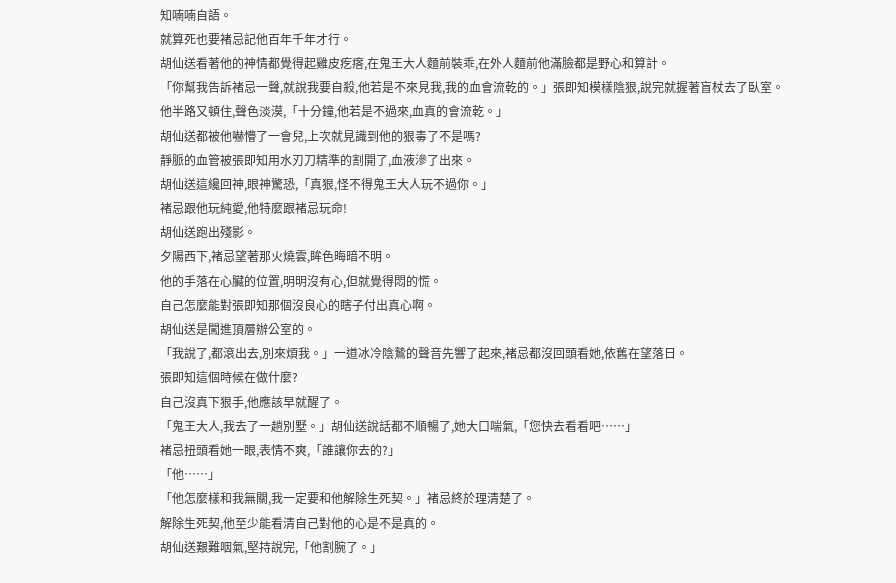知喃喃自語。
就算死也要褚忌記他百年千年才行。
胡仙送看著他的神情都覺得起雞皮疙瘩,在鬼王大人麵前裝乖,在外人麵前他滿臉都是野心和算計。
「你幫我告訴褚忌一聲,就說我要自殺,他若是不來見我,我的血會流乾的。」張即知模樣陰狠,說完就握著盲杖去了臥室。
他半路又頓住,聲色淡漠,「十分鐘,他若是不過來,血真的會流乾。」
胡仙送都被他嚇懵了一會兒,上次就見識到他的狠毒了不是嗎?
靜脈的血管被張即知用水刃刀精準的割開了,血液滲了出來。
胡仙送這纔回神,眼神驚恐,「真狠,怪不得鬼王大人玩不過你。」
褚忌跟他玩純愛,他特麼跟褚忌玩命!
胡仙送跑出殘影。
夕陽西下,褚忌望著那火燒雲,眸色晦暗不明。
他的手落在心臟的位置,明明沒有心,但就覺得悶的慌。
自己怎麼能對張即知那個沒良心的瞎子付出真心啊。
胡仙送是闖進頂層辦公室的。
「我說了,都滾出去,別來煩我。」一道冰冷陰鷙的聲音先響了起來,褚忌都沒回頭看她,依舊在望落日。
張即知這個時候在做什麼?
自己沒真下狠手,他應該早就醒了。
「鬼王大人,我去了一趟別墅。」胡仙送說話都不順暢了,她大口喘氣,「您快去看看吧……」
褚忌扭頭看她一眼,表情不爽,「誰讓你去的?」
「他……」
「他怎麼樣和我無關,我一定要和他解除生死契。」褚忌終於理清楚了。
解除生死契,他至少能看清自己對他的心是不是真的。
胡仙送艱難咽氣,堅持說完,「他割腕了。」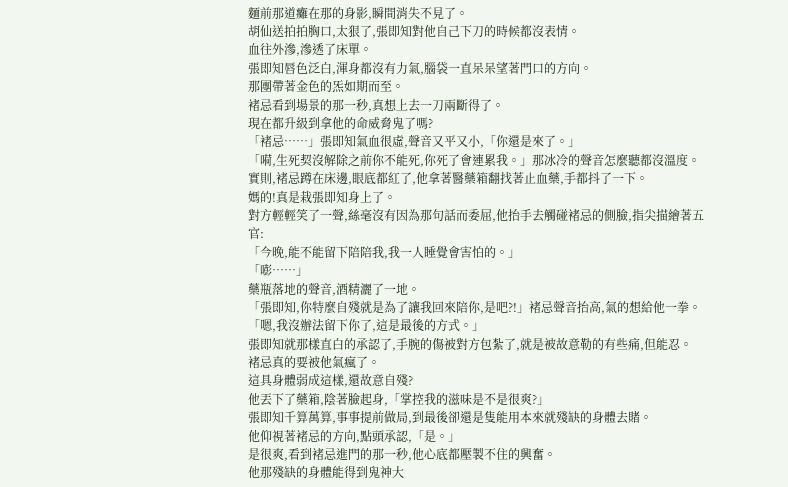麵前那道癱在那的身影,瞬間消失不見了。
胡仙送拍拍胸口,太狠了,張即知對他自己下刀的時候都沒表情。
血往外滲,滲透了床單。
張即知唇色泛白,渾身都沒有力氣,腦袋一直呆呆望著門口的方向。
那團帶著金色的炁如期而至。
褚忌看到場景的那一秒,真想上去一刀兩斷得了。
現在都升級到拿他的命威脅鬼了嗎?
「褚忌……」張即知氣血很虛,聲音又平又小,「你還是來了。」
「嗬,生死契沒解除之前你不能死,你死了會連累我。」那冰冷的聲音怎麼聽都沒溫度。
實則,褚忌蹲在床邊,眼底都紅了,他拿著醫藥箱翻找著止血藥,手都抖了一下。
媽的!真是栽張即知身上了。
對方輕輕笑了一聲,絲毫沒有因為那句話而委屈,他抬手去觸碰褚忌的側臉,指尖描繪著五官:
「今晚,能不能留下陪陪我,我一人睡覺會害怕的。」
「嘭……」
藥瓶落地的聲音,酒精灑了一地。
「張即知,你特麼自殘就是為了讓我回來陪你,是吧?!」褚忌聲音抬高,氣的想給他一拳。
「嗯,我沒辦法留下你了,這是最後的方式。」
張即知就那樣直白的承認了,手腕的傷被對方包紮了,就是被故意勒的有些痛,但能忍。
褚忌真的要被他氣瘋了。
這具身體弱成這樣,還故意自殘?
他丟下了藥箱,陰著臉起身,「掌控我的滋味是不是很爽?」
張即知千算萬算,事事提前做局,到最後卻還是隻能用本來就殘缺的身體去賭。
他仰視著褚忌的方向,點頭承認,「是。」
是很爽,看到褚忌進門的那一秒,他心底都壓製不住的興奮。
他那殘缺的身體能得到鬼神大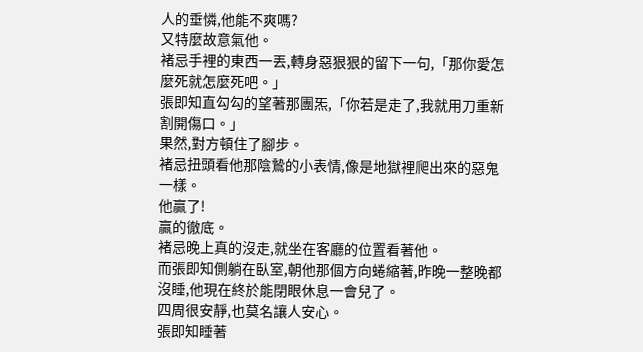人的垂憐,他能不爽嗎?
又特麼故意氣他。
褚忌手裡的東西一丟,轉身惡狠狠的留下一句,「那你愛怎麼死就怎麼死吧。」
張即知直勾勾的望著那團炁,「你若是走了,我就用刀重新割開傷口。」
果然,對方頓住了腳步。
褚忌扭頭看他那陰鷙的小表情,像是地獄裡爬出來的惡鬼一樣。
他贏了!
贏的徹底。
褚忌晚上真的沒走,就坐在客廳的位置看著他。
而張即知側躺在臥室,朝他那個方向蜷縮著,昨晚一整晚都沒睡,他現在終於能閉眼休息一會兒了。
四周很安靜,也莫名讓人安心。
張即知睡著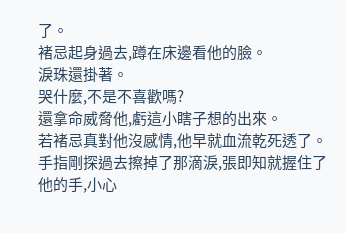了。
褚忌起身過去,蹲在床邊看他的臉。
淚珠還掛著。
哭什麼,不是不喜歡嗎?
還拿命威脅他,虧這小瞎子想的出來。
若褚忌真對他沒感情,他早就血流乾死透了。
手指剛探過去擦掉了那滴淚,張即知就握住了他的手,小心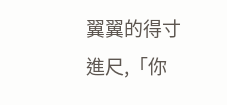翼翼的得寸進尺,「你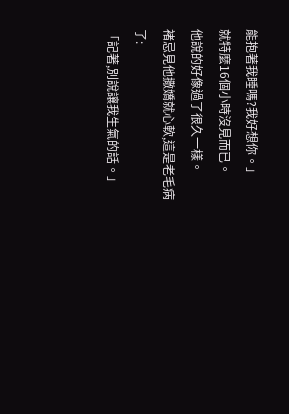能抱著我睡嗎?我好想你。」
就特麼16個小時沒見而已。
他說的好像過了很久一樣。
褚忌見他撒嬌就心軟,這是老毛病了:
「記著,別說讓我生氣的話。」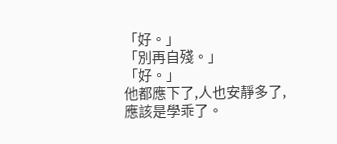「好。」
「別再自殘。」
「好。」
他都應下了,人也安靜多了,應該是學乖了。